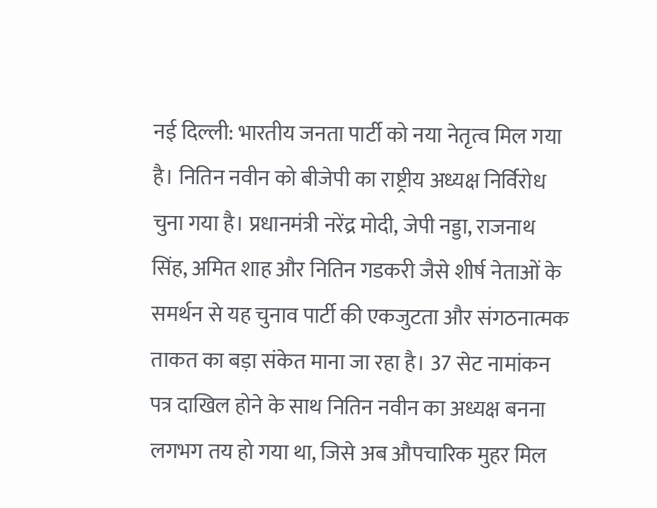नई दिल्ली: भारतीय जनता पार्टी को नया नेतृत्व मिल गया है। नितिन नवीन को बीजेपी का राष्ट्रीय अध्यक्ष निर्विरोध चुना गया है। प्रधानमंत्री नरेंद्र मोदी, जेपी नड्डा, राजनाथ सिंह, अमित शाह और नितिन गडकरी जैसे शीर्ष नेताओं के समर्थन से यह चुनाव पार्टी की एकजुटता और संगठनात्मक ताकत का बड़ा संकेत माना जा रहा है। 37 सेट नामांकन पत्र दाखिल होने के साथ नितिन नवीन का अध्यक्ष बनना लगभग तय हो गया था, जिसे अब औपचारिक मुहर मिल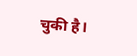चुकी है।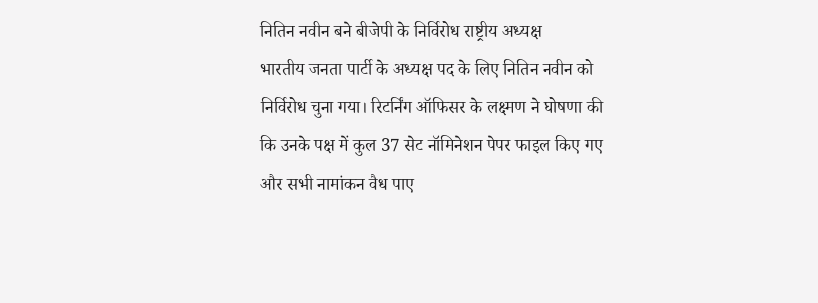नितिन नवीन बने बीजेपी के निर्विरोध राष्ट्रीय अध्यक्ष
भारतीय जनता पार्टी के अध्यक्ष पद के लिए नितिन नवीन को निर्विरोध चुना गया। रिटर्निंग ऑफिसर के लक्ष्मण ने घोषणा की कि उनके पक्ष में कुल 37 सेट नॉमिनेशन पेपर फाइल किए गए और सभी नामांकन वैध पाए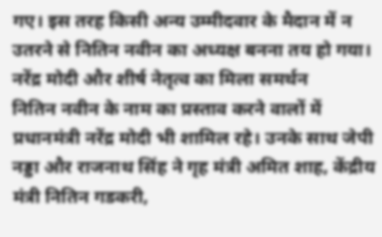गए। इस तरह किसी अन्य उम्मीदवार के मैदान में न उतरने से नितिन नवीन का अध्यक्ष बनना तय हो गया।
नरेंद्र मोदी और शीर्ष नेतृत्व का मिला समर्थन
नितिन नवीन के नाम का प्रस्ताव करने वालों में प्रधानमंत्री नरेंद्र मोदी भी शामिल रहे। उनके साथ जेपी नड्डा और राजनाथ सिंह ने गृह मंत्री अमित शाह, केंद्रीय मंत्री नितिन गडकरी,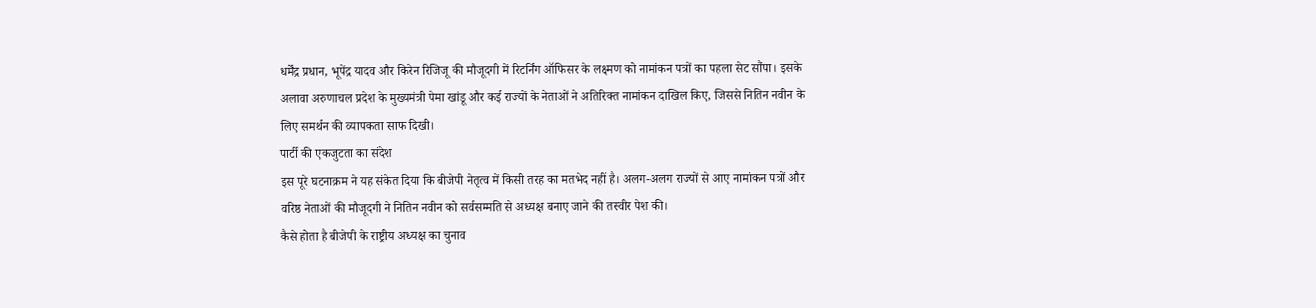धर्मेंद्र प्रधान, भूपेंद्र यादव और किरेन रिजिजू की मौजूदगी में रिटर्निंग ऑफिसर के लक्ष्मण को नामांकन पत्रों का पहला सेट सौंपा। इसके अलावा अरुणाचल प्रदेश के मुख्यमंत्री पेमा खांडू और कई राज्यों के नेताओं ने अतिरिक्त नामांकन दाखिल किए, जिससे नितिन नवीन के लिए समर्थन की व्यापकता साफ दिखी।
पार्टी की एकजुटता का संदेश
इस पूरे घटनाक्रम ने यह संकेत दिया कि बीजेपी नेतृत्व में किसी तरह का मतभेद नहीं है। अलग-अलग राज्यों से आए नामांकन पत्रों और वरिष्ठ नेताओं की मौजूदगी ने नितिन नवीन को सर्वसम्मति से अध्यक्ष बनाए जाने की तस्वीर पेश की।
कैसे होता है बीजेपी के राष्ट्रीय अध्यक्ष का चुनाव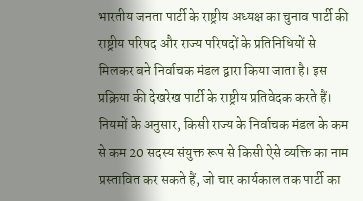भारतीय जनता पार्टी के राष्ट्रीय अध्यक्ष का चुनाव पार्टी की राष्ट्रीय परिषद और राज्य परिषदों के प्रतिनिधियों से मिलकर बने निर्वाचक मंडल द्वारा किया जाता है। इस प्रक्रिया की देखरेख पार्टी के राष्ट्रीय प्रतिवेदक करते हैं। नियमों के अनुसार, किसी राज्य के निर्वाचक मंडल के कम से कम 20 सदस्य संयुक्त रूप से किसी ऐसे व्यक्ति का नाम प्रस्तावित कर सकते हैं, जो चार कार्यकाल तक पार्टी का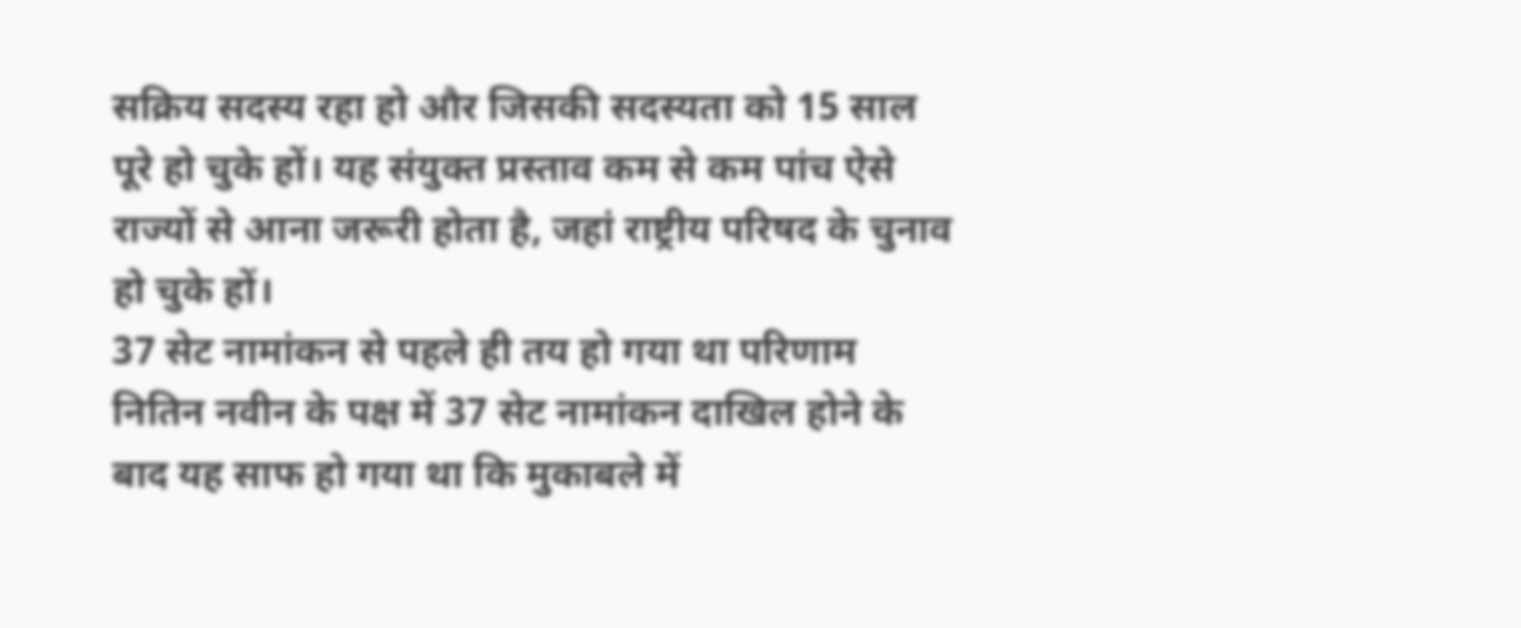सक्रिय सदस्य रहा हो और जिसकी सदस्यता को 15 साल पूरे हो चुके हों। यह संयुक्त प्रस्ताव कम से कम पांच ऐसे राज्यों से आना जरूरी होता है, जहां राष्ट्रीय परिषद के चुनाव हो चुके हों।
37 सेट नामांकन से पहले ही तय हो गया था परिणाम
नितिन नवीन के पक्ष में 37 सेट नामांकन दाखिल होने के बाद यह साफ हो गया था कि मुकाबले में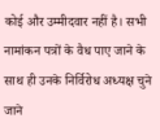कोई और उम्मीदवार नहीं है। सभी नामांकन पत्रों के वैध पाए जाने के साथ ही उनके निर्विरोध अध्यक्ष चुने जाने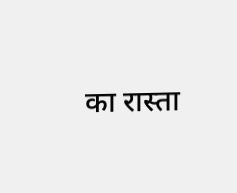का रास्ता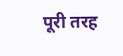पूरी तरह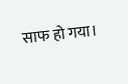साफ हो गया।